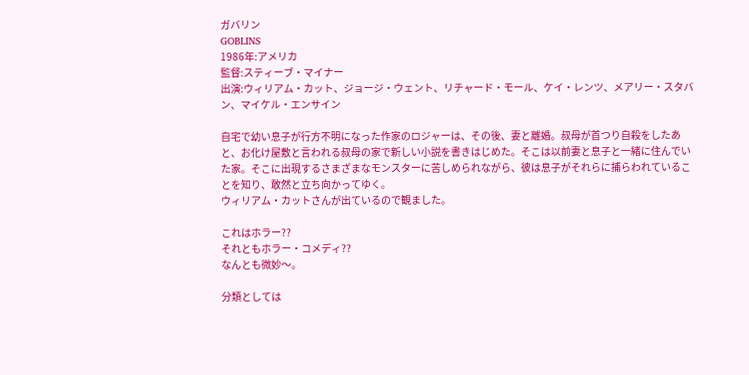ガバリン
GOBLINS
1986年:アメリカ
監督:スティーブ・マイナー
出演:ウィリアム・カット、ジョージ・ウェント、リチャード・モール、ケイ・レンツ、メアリー・スタバン、マイケル・エンサイン

自宅で幼い息子が行方不明になった作家のロジャーは、その後、妻と離婚。叔母が首つり自殺をしたあと、お化け屋敷と言われる叔母の家で新しい小説を書きはじめた。そこは以前妻と息子と一緒に住んでいた家。そこに出現するさまざまなモンスターに苦しめられながら、彼は息子がそれらに捕らわれていることを知り、敢然と立ち向かってゆく。
ウィリアム・カットさんが出ているので観ました。

これはホラー??
それともホラー・コメディ??
なんとも微妙〜。

分類としては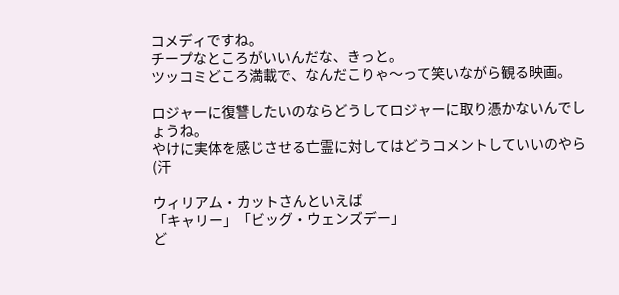コメディですね。
チープなところがいいんだな、きっと。
ツッコミどころ満載で、なんだこりゃ〜って笑いながら観る映画。

ロジャーに復讐したいのならどうしてロジャーに取り憑かないんでしょうね。
やけに実体を感じさせる亡霊に対してはどうコメントしていいのやら(汗

ウィリアム・カットさんといえば
「キャリー」「ビッグ・ウェンズデー」
ど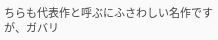ちらも代表作と呼ぶにふさわしい名作ですが、ガバリ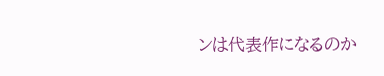ンは代表作になるのか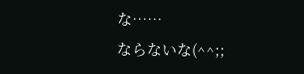な……
ならないな(^^;;